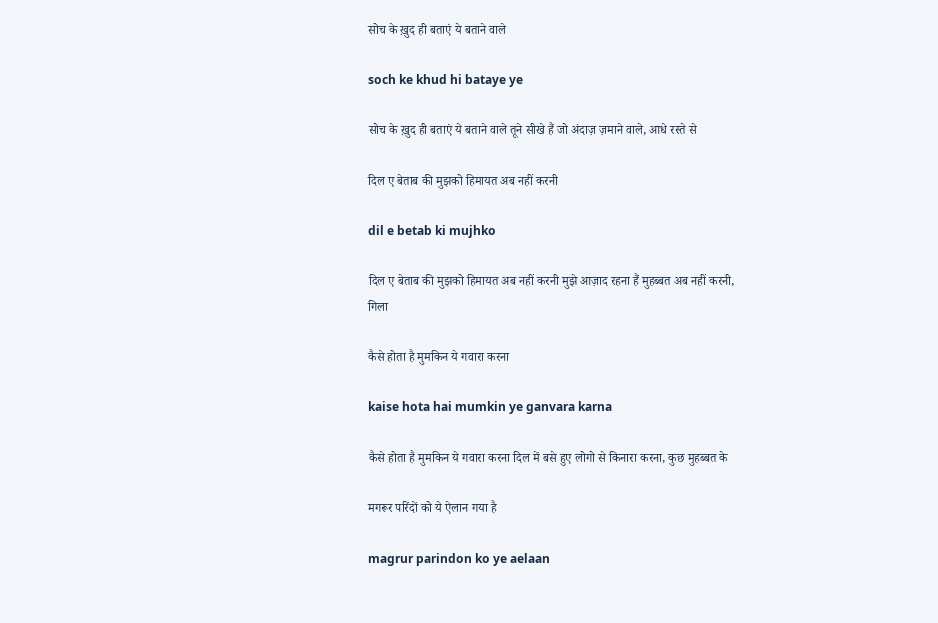सोच के ख़ुद ही बताएं ये बताने वाले

soch ke khud hi bataye ye

सोच के ख़ुद ही बताएं ये बताने वाले तूने सीखे हैं जो अंदाज़ ज़माने वाले, आधे रस्ते से

दिल ए बेताब की मुझको हिमायत अब नहीं करनी

dil e betab ki mujhko

दिल ए बेताब की मुझको हिमायत अब नहीं करनी मुझे आज़ाद रहना हैं मुहब्बत अब नहीं करनी, गिला

कैसे होता है मुमकिन ये गवारा करना

kaise hota hai mumkin ye ganvara karna

कैसे होता है मुमकिन ये गवारा करना दिल में बसे हुए लोगो से किनारा करना, कुछ मुहब्बत के

मगरूर परिंदों को ये ऐलान गया है

magrur parindon ko ye aelaan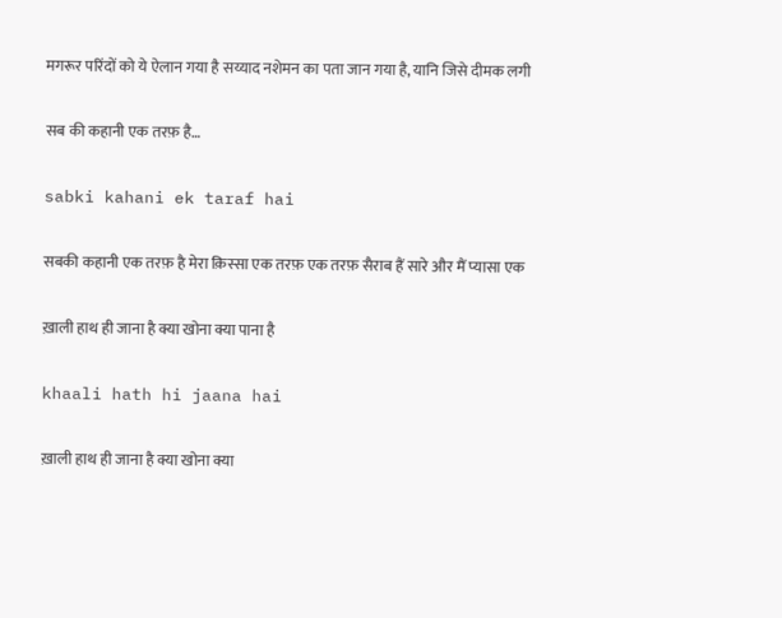मगरूर परिंदों को ये ऐलान गया है सय्याद नशेमन का पता जान गया है, यानि जिसे दीमक लगी

सब की कहानी एक तरफ़ है…

sabki kahani ek taraf hai

सबकी कहानी एक तरफ़ है मेरा क़िस्सा एक तरफ़ एक तरफ़ सैराब हैं सारे और मैं प्यासा एक

ख़ाली हाथ ही जाना है क्या खोना क्या पाना है

khaali hath hi jaana hai

ख़ाली हाथ ही जाना है क्या खोना क्या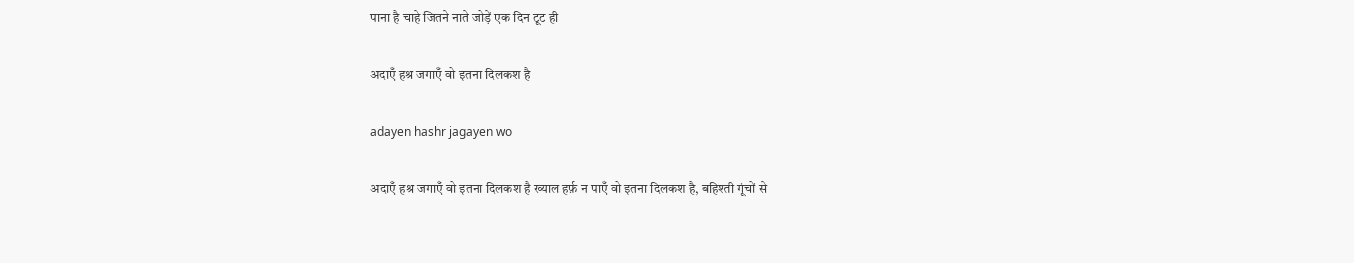पाना है चाहे जितने नाते जोड़ें एक दिन टूट ही

अदाएँ हश्र जगाएँ वो इतना दिलकश है

adayen hashr jagayen wo

अदाएँ हश्र जगाएँ वो इतना दिलकश है ख्याल हर्फ़ न पाएँ वो इतना दिलकश है, बहिश्ती गूंचों से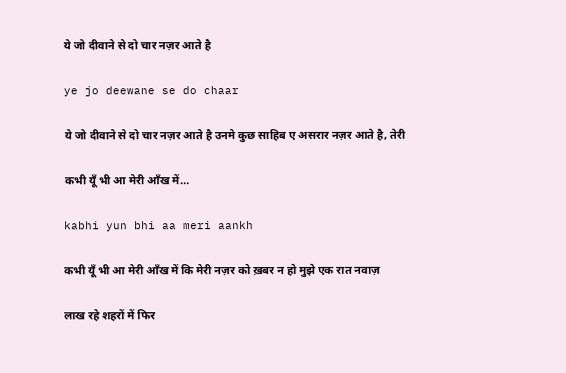ये जो दीवाने से दो चार नज़र आते है

ye jo deewane se do chaar

ये जो दीवाने से दो चार नज़र आते है उनमे कुछ साहिब ए असरार नज़र आते है, तेरी

कभी यूँ भी आ मेरी आँख में…

kabhi yun bhi aa meri aankh

कभी यूँ भी आ मेरी आँख में कि मेरी नज़र को ख़बर न हो मुझे एक रात नवाज़

लाख रहे शहरों में फिर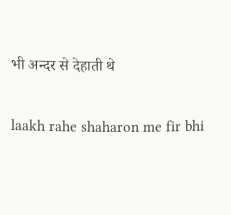भी अन्दर से देहाती थे

laakh rahe shaharon me fir bhi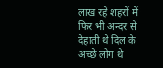लाख रहे शहरों में फिर भी अन्दर से देहाती थे दिल के अच्छे लोग थे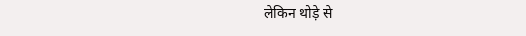लेकिन थोड़े से